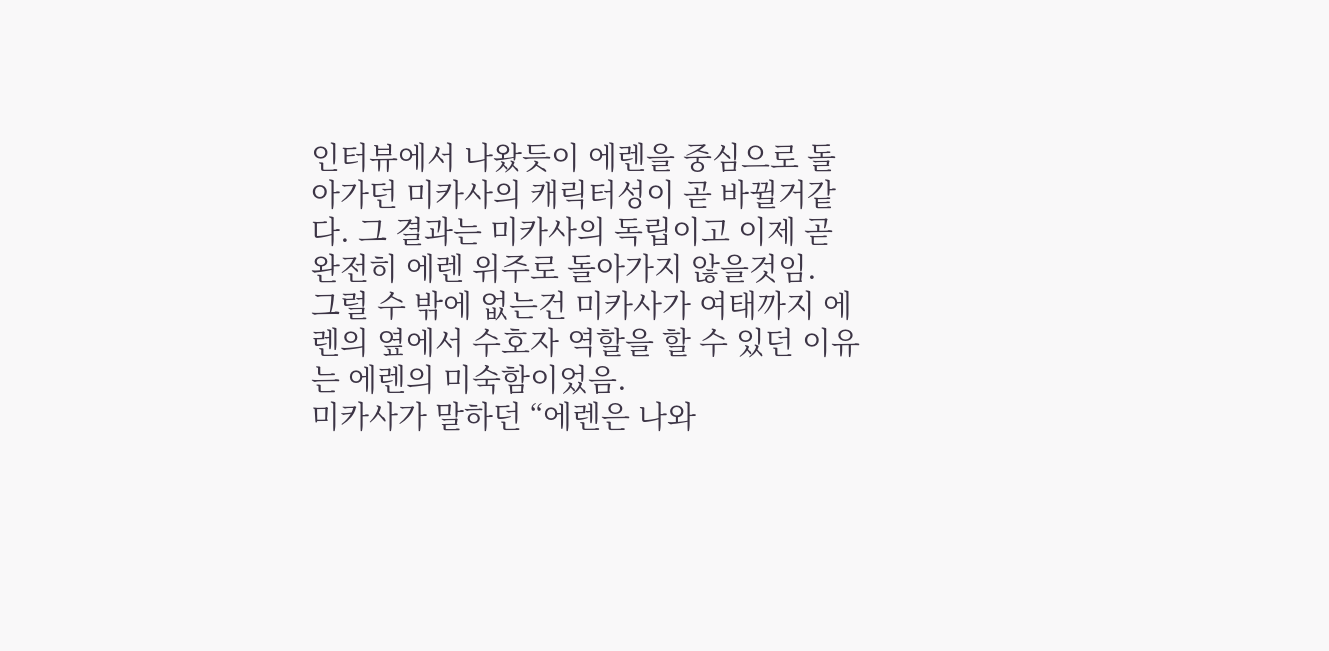인터뷰에서 나왔듯이 에렌을 중심으로 돌아가던 미카사의 캐릭터성이 곧 바뀔거같다. 그 결과는 미카사의 독립이고 이제 곧 완전히 에렌 위주로 돌아가지 않을것임.
그럴 수 밖에 없는건 미카사가 여태까지 에렌의 옆에서 수호자 역할을 할 수 있던 이유는 에렌의 미숙함이었음.
미카사가 말하던 “에렌은 나와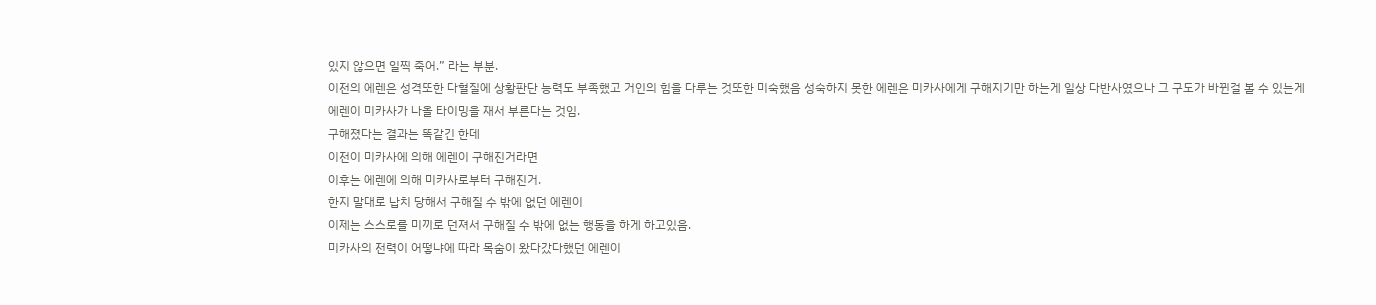있지 않으면 일찍 죽어.” 라는 부분.
이전의 에렌은 성격또한 다혈질에 상황판단 능력도 부족했고 거인의 힘을 다루는 것또한 미숙했음 성숙하지 못한 에렌은 미카사에게 구해지기만 하는게 일상 다반사였으나 그 구도가 바뀐걸 볼 수 있는게
에렌이 미카사가 나올 타이밍을 재서 부른다는 것임.
구해졌다는 결과는 똑같긴 한데
이전이 미카사에 의해 에렌이 구해진거라면
이후는 에렌에 의해 미카사로부터 구해진거.
한지 말대로 납치 당해서 구해질 수 밖에 없던 에렌이
이제는 스스로를 미끼로 던져서 구해질 수 밖에 없는 행동을 하게 하고있음.
미카사의 전력이 어떻냐에 따라 목숨이 왔다갔다했던 에렌이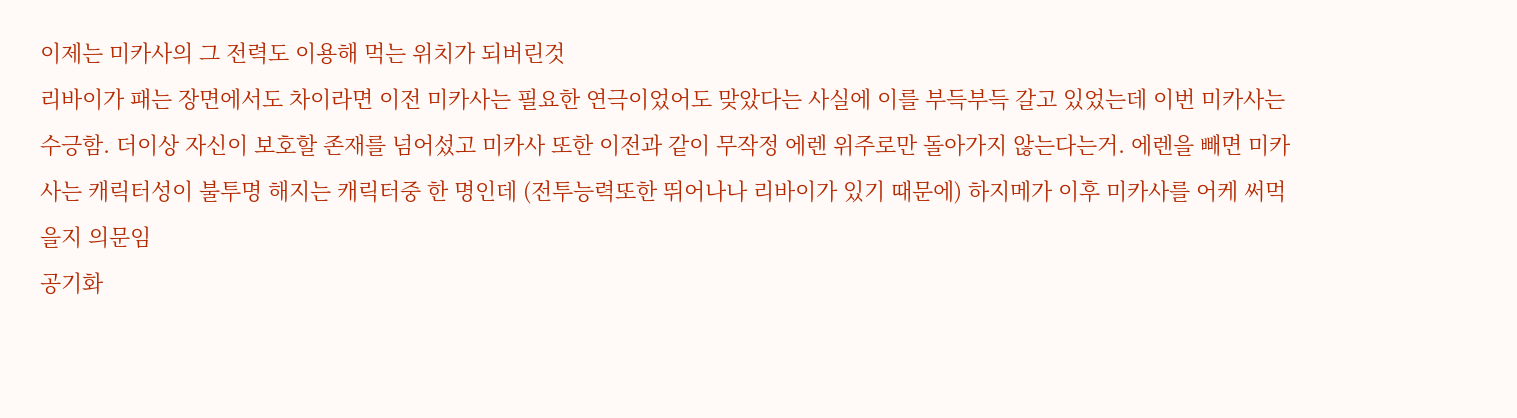이제는 미카사의 그 전력도 이용해 먹는 위치가 되버린것
리바이가 패는 장면에서도 차이라면 이전 미카사는 필요한 연극이었어도 맞았다는 사실에 이를 부득부득 갈고 있었는데 이번 미카사는 수긍함. 더이상 자신이 보호할 존재를 넘어섰고 미카사 또한 이전과 같이 무작정 에렌 위주로만 돌아가지 않는다는거. 에렌을 빼면 미카사는 캐릭터성이 불투명 해지는 캐릭터중 한 명인데 (전투능력또한 뛰어나나 리바이가 있기 때문에) 하지메가 이후 미카사를 어케 써먹을지 의문임
공기화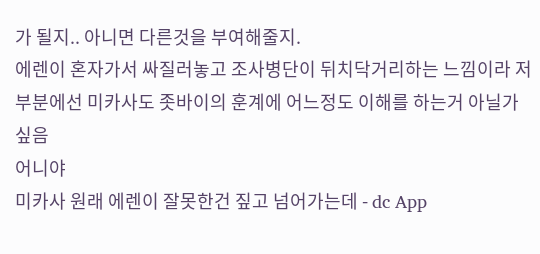가 될지.. 아니면 다른것을 부여해줄지.
에렌이 혼자가서 싸질러놓고 조사병단이 뒤치닥거리하는 느낌이라 저 부분에선 미카사도 좃바이의 훈계에 어느정도 이해를 하는거 아닐가 싶음
어니야
미카사 원래 에렌이 잘못한건 짚고 넘어가는데 - dc App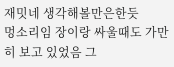재밋네 생각해볼만은한듯
멍소리임 장이랑 싸울때도 가만히 보고 있었음 그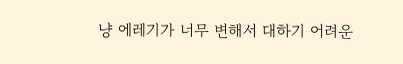냥 에레기가 너무 변해서 대하기 어려운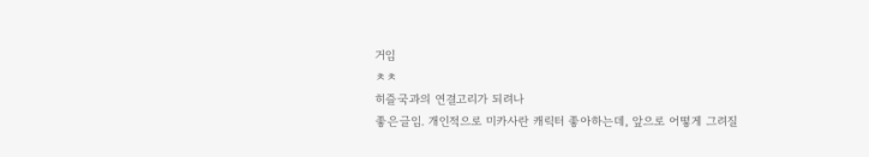거임
ㅊㅊ
히즐국과의 연결고리가 되려나
좋은글임. 개인적으로 미카사란 캐릭터 좋아하는데, 앞으로 어떻게 그려질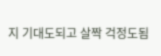지 기대도되고 살짝 걱정도됨